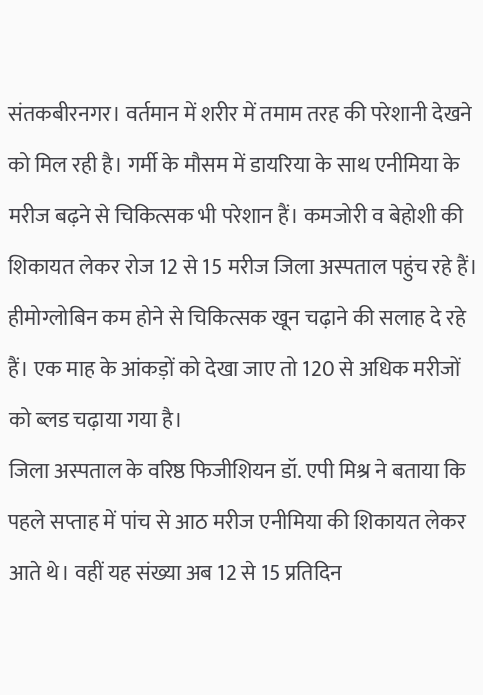संतकबीरनगर। वर्तमान में शरीर में तमाम तरह की परेशानी देखने को मिल रही है। गर्मी के मौसम में डायरिया के साथ एनीमिया के मरीज बढ़ने से चिकित्सक भी परेशान हैं। कमजोरी व बेहोशी की शिकायत लेकर रोज 12 से 15 मरीज जिला अस्पताल पहुंच रहे हैं। हीमोग्लोबिन कम होने से चिकित्सक खून चढ़ाने की सलाह दे रहे हैं। एक माह के आंकड़ों को देखा जाए तो 120 से अधिक मरीजों को ब्लड चढ़ाया गया है।
जिला अस्पताल के वरिष्ठ फिजीशियन डॉ. एपी मिश्र ने बताया कि पहले सप्ताह में पांच से आठ मरीज एनीमिया की शिकायत लेकर आते थे। वहीं यह संख्या अब 12 से 15 प्रतिदिन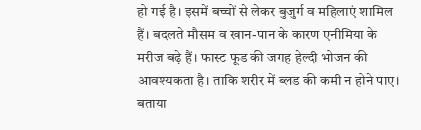हो गई है। इसमें बच्चों से लेकर बुजुर्ग व महिलाएं शामिल हैं। बदलते मौसम व खान-पान के कारण एनीमिया के मरीज बढ़े हैं। फास्ट फूड की जगह हेल्दी भोजन की आवश्यकता है। ताकि शरीर में ब्लड की कमी न होने पाए। बताया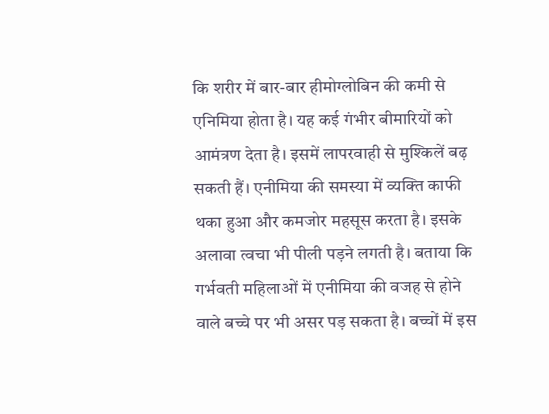कि शरीर में बार-बार हीमोग्लोबिन की कमी से एनिमिया होता है। यह कई गंभीर बीमारियों को आमंत्रण देता है। इसमें लापरवाही से मुश्किलें बढ़ सकती हैं। एनीमिया की समस्या में व्यक्ति काफी थका हुआ और कमजोर महसूस करता है। इसके अलावा त्वचा भी पीली पड़ने लगती है। बताया कि गर्भवती महिलाओं में एनीमिया की वजह से होने वाले बच्चे पर भी असर पड़ सकता है। बच्चों में इस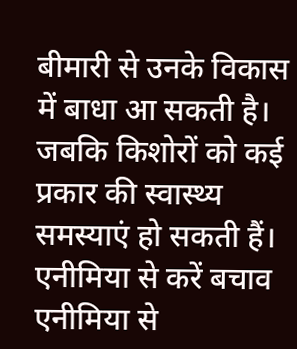बीमारी से उनके विकास में बाधा आ सकती है। जबकि किशोरों को कई प्रकार की स्वास्थ्य समस्याएं हो सकती हैं।
एनीमिया से करें बचाव
एनीमिया से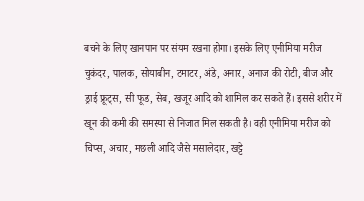बचने के लिए खानपान पर संयम रखना होगा। इसके लिए एनीमिया मरीज चुकंदर, पालक, सोयाबीन, टमाटर, अंडे, अनार, अनाज की रोटी, बीज और ड्राई फ्रूट्स, सी फूड, सेब, खजूर आदि को शामिल कर सकते हैं। इससे शरीर में खून की कमी की समस्या से निजात मिल सकती है। वही एनीमिया मरीज को चिप्स, अचार, मछली आदि जैसे मसालेदार, खट्टे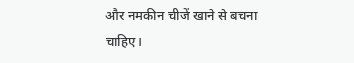और नमकीन चीजें खाने से बचना चाहिए।